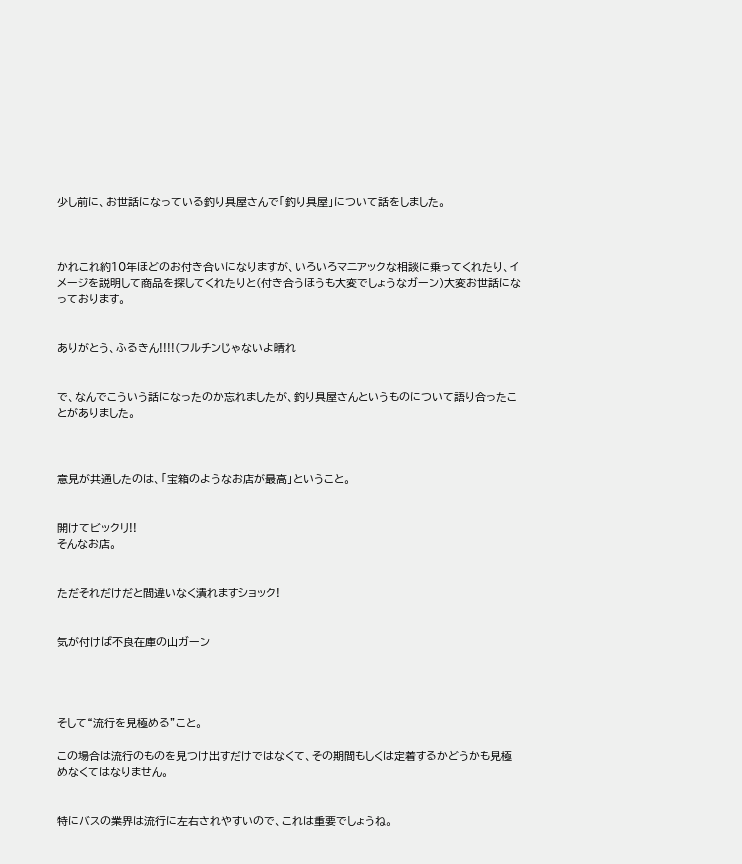少し前に、お世話になっている釣り具屋さんで「釣り具屋」について話をしました。



かれこれ約10年ほどのお付き合いになりますが、いろいろマニアックな相談に乗ってくれたり、イメージを説明して商品を探してくれたりと(付き合うほうも大変でしょうなガーン)大変お世話になっております。


ありがとう、ふるきん!!!!(フルチンじゃないよ晴れ


で、なんでこういう話になったのか忘れましたが、釣り具屋さんというものについて語り合ったことがありました。



意見が共通したのは、「宝箱のようなお店が最高」ということ。


開けてビックリ!!
そんなお店。


ただそれだけだと間違いなく潰れますショック!


気が付けば不良在庫の山ガーン




そして“流行を見極める”こと。

この場合は流行のものを見つけ出すだけではなくて、その期間もしくは定着するかどうかも見極めなくてはなりません。


特にバスの業界は流行に左右されやすいので、これは重要でしょうね。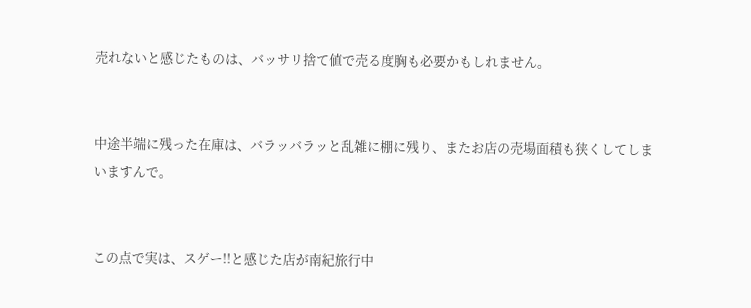売れないと感じたものは、バッサリ捨て値で売る度胸も必要かもしれません。


中途半端に残った在庫は、バラッバラッと乱雑に棚に残り、またお店の売場面積も狭くしてしまいますんで。


この点で実は、スゲー!!と感じた店が南紀旅行中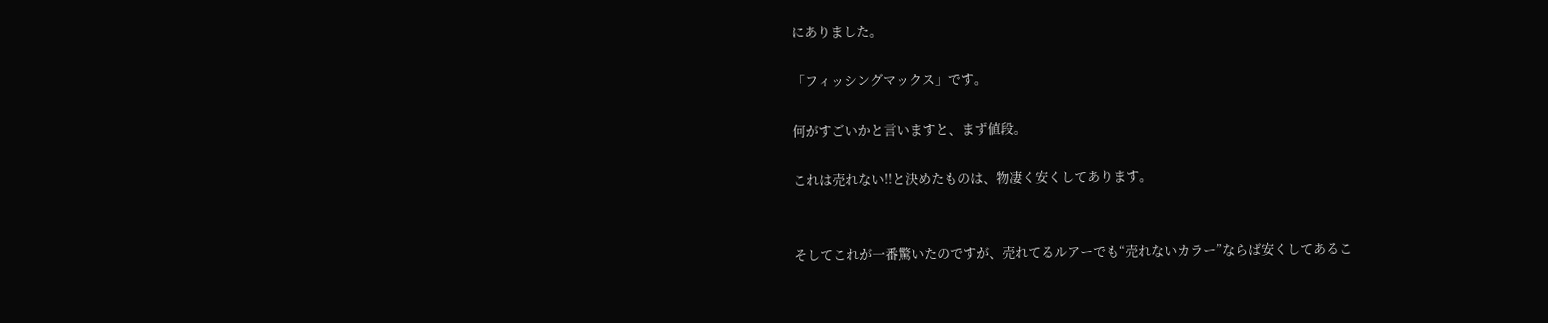にありました。

「フィッシングマックス」です。

何がすごいかと言いますと、まず値段。

これは売れない!!と決めたものは、物凄く安くしてあります。


そしてこれが一番驚いたのですが、売れてるルアーでも“売れないカラー”ならば安くしてあるこ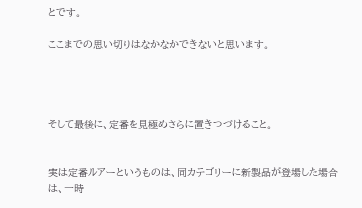とです。

ここまでの思い切りはなかなかできないと思います。




そして最後に、定番を見極めさらに置きつづけること。


実は定番ルアーというものは、同カテゴリーに新製品が登場した場合は、一時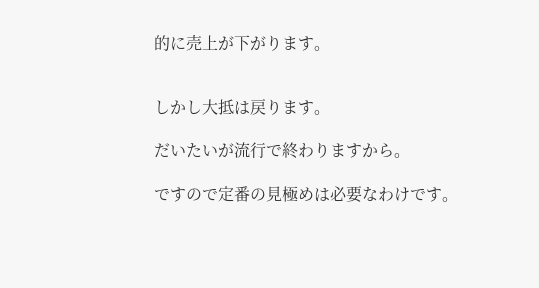的に売上が下がります。


しかし大抵は戻ります。

だいたいが流行で終わりますから。

ですので定番の見極めは必要なわけです。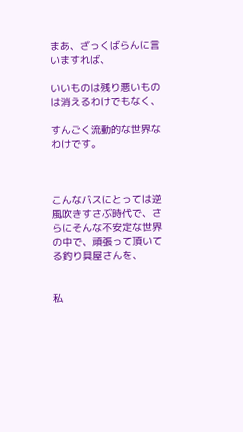まあ、ざっくばらんに言いますれば、

いいものは残り悪いものは消えるわけでもなく、

すんごく流動的な世界なわけです。



こんなバスにとっては逆風吹きすさぶ時代で、さらにそんな不安定な世界の中で、頑張って頂いてる釣り具屋さんを、


私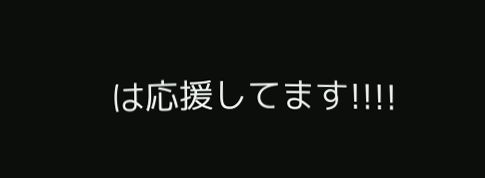は応援してます!!!!